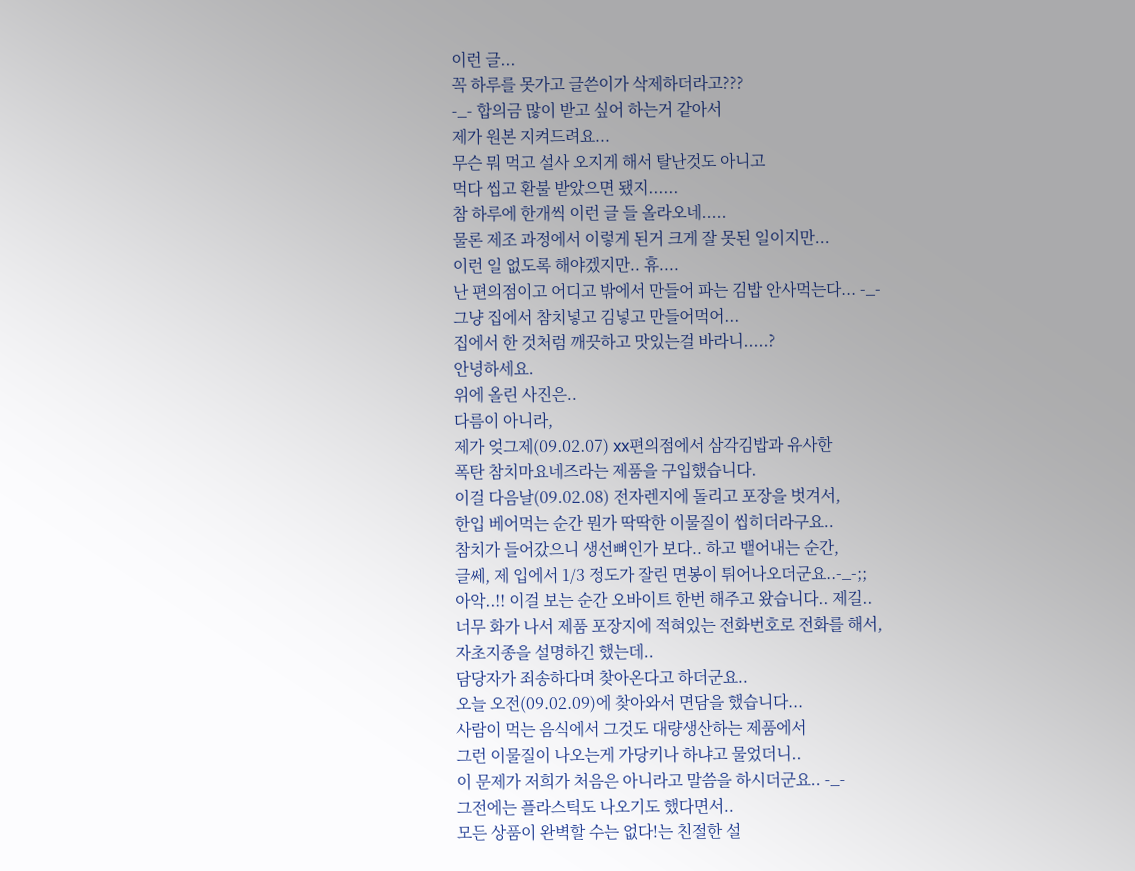이런 글...
꼭 하루를 못가고 글쓴이가 삭제하더라고???
-_- 합의금 많이 받고 싶어 하는거 같아서
제가 원본 지켜드려요...
무슨 뭐 먹고 설사 오지게 해서 탈난것도 아니고
먹다 씹고 환불 받았으면 됐지......
참 하루에 한개씩 이런 글 들 올라오네.....
물론 제조 과정에서 이렇게 된거 크게 잘 못된 일이지만...
이런 일 없도록 해야겠지만.. 휴....
난 편의점이고 어디고 밖에서 만들어 파는 김밥 안사먹는다... -_-
그냥 집에서 참치넣고 김넣고 만들어먹어...
집에서 한 것처럼 깨끗하고 맛있는걸 바라니.....?
안녕하세요.
위에 올린 사진은..
다름이 아니라,
제가 엊그제(09.02.07) xx편의점에서 삼각김밥과 유사한
폭탄 참치마요네즈라는 제품을 구입했습니다.
이걸 다음날(09.02.08) 전자렌지에 돌리고 포장을 벗겨서,
한입 베어먹는 순간 뭔가 딱딱한 이물질이 씹히더라구요..
참치가 들어갔으니 생선뼈인가 보다.. 하고 뱉어내는 순간,
글쎄, 제 입에서 1/3 정도가 잘린 면봉이 튀어나오더군요..-_-;;
아악..!! 이걸 보는 순간 오바이트 한번 해주고 왔습니다.. 제길..
너무 화가 나서 제품 포장지에 적혀있는 전화번호로 전화를 해서,
자초지종을 설명하긴 했는데..
담당자가 죄송하다며 찾아온다고 하더군요..
오늘 오전(09.02.09)에 찾아와서 면담을 했습니다...
사람이 먹는 음식에서 그것도 대량생산하는 제품에서
그런 이물질이 나오는게 가당키나 하냐고 물었더니..
이 문제가 저희가 처음은 아니라고 말씀을 하시더군요.. -_-
그전에는 플라스틱도 나오기도 했다면서..
모든 상품이 완벽할 수는 없다!는 친절한 설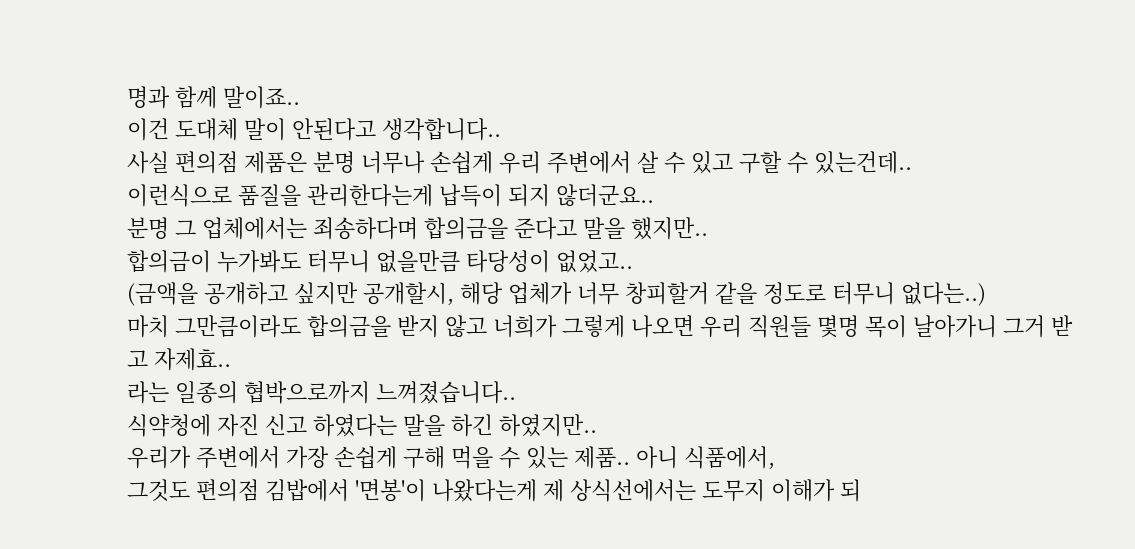명과 함께 말이죠..
이건 도대체 말이 안된다고 생각합니다..
사실 편의점 제품은 분명 너무나 손쉽게 우리 주변에서 살 수 있고 구할 수 있는건데..
이런식으로 품질을 관리한다는게 납득이 되지 않더군요..
분명 그 업체에서는 죄송하다며 합의금을 준다고 말을 했지만..
합의금이 누가봐도 터무니 없을만큼 타당성이 없었고..
(금액을 공개하고 싶지만 공개할시, 해당 업체가 너무 창피할거 같을 정도로 터무니 없다는..)
마치 그만큼이라도 합의금을 받지 않고 너희가 그렇게 나오면 우리 직원들 몇명 목이 날아가니 그거 받고 자제효..
라는 일종의 협박으로까지 느껴졌습니다..
식약청에 자진 신고 하였다는 말을 하긴 하였지만..
우리가 주변에서 가장 손쉽게 구해 먹을 수 있는 제품.. 아니 식품에서,
그것도 편의점 김밥에서 '면봉'이 나왔다는게 제 상식선에서는 도무지 이해가 되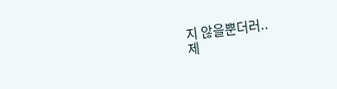지 않을뿐더러..
제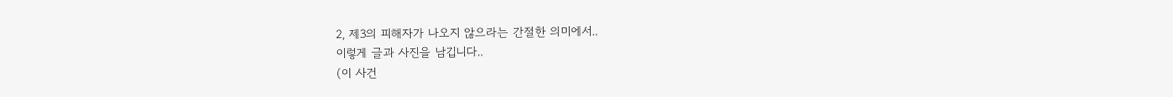2, 제3의 피해자가 나오지 않으라는 간절한 의미에서..
이렇게 글과 사진을 남깁니다..
(이 사건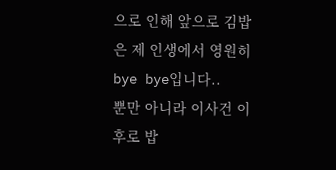으로 인해 앞으로 김밥은 제 인생에서 영원히 bye bye입니다..
뿐만 아니라 이사건 이후로 밥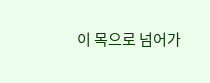이 목으로 넘어가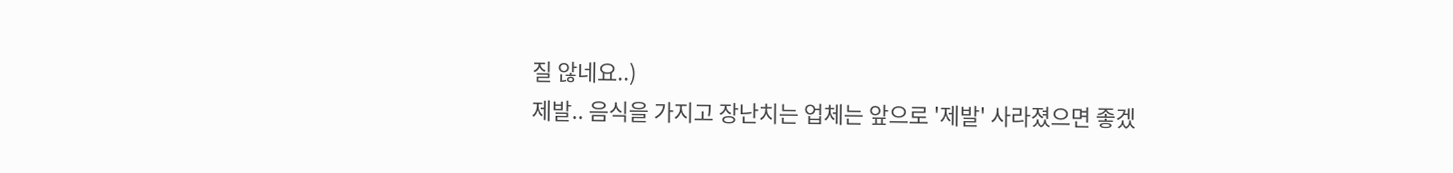질 않네요..)
제발.. 음식을 가지고 장난치는 업체는 앞으로 '제발' 사라졌으면 좋겠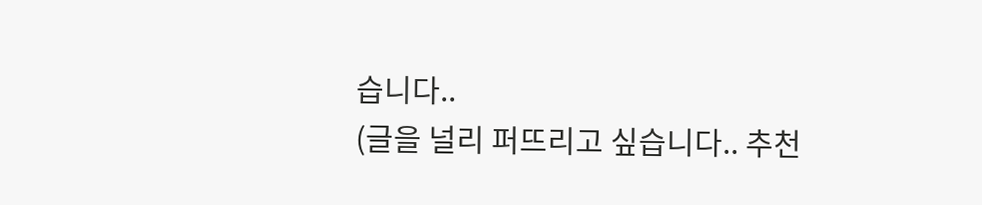습니다..
(글을 널리 퍼뜨리고 싶습니다.. 추천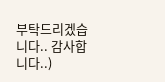부탁드리겠습니다.. 감사합니다..)